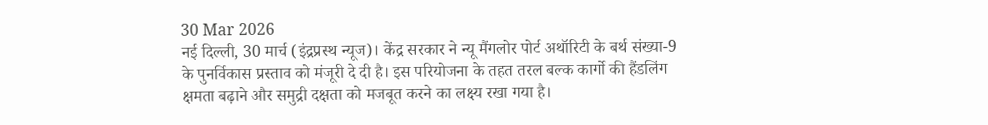30 Mar 2026
नई दिल्ली, 30 मार्च (इंद्रप्रस्थ न्यूज)। केंद्र सरकार ने न्यू मैंगलोर पोर्ट अथॉरिटी के बर्थ संख्या-9 के पुनर्विकास प्रस्ताव को मंजूरी दे दी है। इस परियोजना के तहत तरल बल्क कार्गो की हैंडलिंग क्षमता बढ़ाने और समुद्री दक्षता को मजबूत करने का लक्ष्य रखा गया है।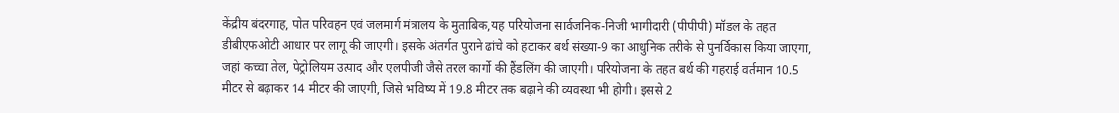केंद्रीय बंदरगाह, पोत परिवहन एवं जलमार्ग मंत्रालय के मुताबिक,यह परियोजना सार्वजनिक-निजी भागीदारी (पीपीपी) मॉडल के तहत डीबीएफओटी आधार पर लागू की जाएगी। इसके अंतर्गत पुराने ढांचे को हटाकर बर्थ संख्या-9 का आधुनिक तरीके से पुनर्विकास किया जाएगा, जहां कच्चा तेल, पेट्रोलियम उत्पाद और एलपीजी जैसे तरल कार्गो की हैंडलिंग की जाएगी। परियोजना के तहत बर्थ की गहराई वर्तमान 10.5 मीटर से बढ़ाकर 14 मीटर की जाएगी, जिसे भविष्य में 19.8 मीटर तक बढ़ाने की व्यवस्था भी होगी। इससे 2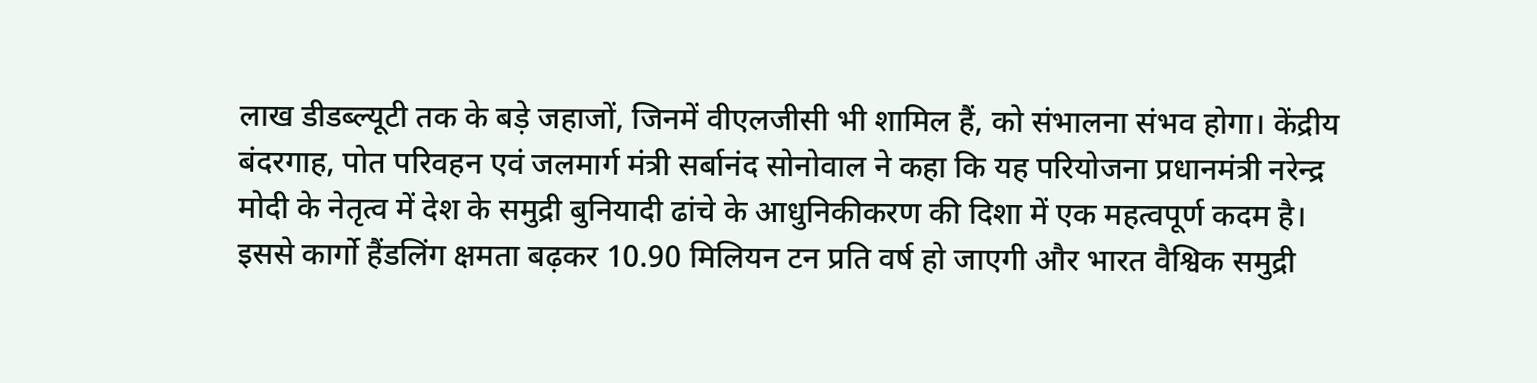लाख डीडब्ल्यूटी तक के बड़े जहाजों, जिनमें वीएलजीसी भी शामिल हैं, को संभालना संभव होगा। केंद्रीय बंदरगाह, पोत परिवहन एवं जलमार्ग मंत्री सर्बानंद सोनोवाल ने कहा कि यह परियोजना प्रधानमंत्री नरेन्द्र मोदी के नेतृत्व में देश के समुद्री बुनियादी ढांचे के आधुनिकीकरण की दिशा में एक महत्वपूर्ण कदम है। इससे कार्गो हैंडलिंग क्षमता बढ़कर 10.90 मिलियन टन प्रति वर्ष हो जाएगी और भारत वैश्विक समुद्री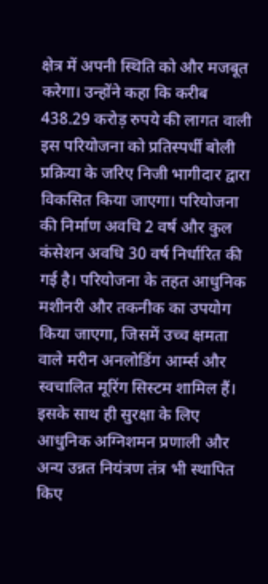क्षेत्र में अपनी स्थिति को और मजबूत करेगा। उन्होंने कहा कि करीब 438.29 करोड़ रुपये की लागत वाली इस परियोजना को प्रतिस्पर्धी बोली प्रक्रिया के जरिए निजी भागीदार द्वारा विकसित किया जाएगा। परियोजना की निर्माण अवधि 2 वर्ष और कुल कंसेशन अवधि 30 वर्ष निर्धारित की गई है। परियोजना के तहत आधुनिक मशीनरी और तकनीक का उपयोग किया जाएगा, जिसमें उच्च क्षमता वाले मरीन अनलोडिंग आर्म्स और स्वचालित मूरिंग सिस्टम शामिल हैं। इसके साथ ही सुरक्षा के लिए आधुनिक अग्निशमन प्रणाली और अन्य उन्नत नियंत्रण तंत्र भी स्थापित किए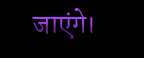जाएंगे।